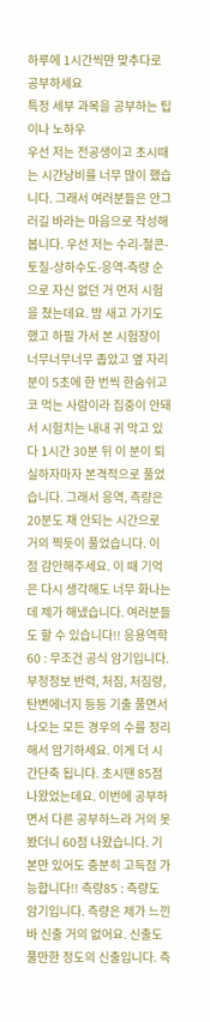하루에 1시간씩만 맞추다로 공부하세요
특정 세부 과목을 공부하는 팁이나 노하우
우선 저는 전공생이고 초시때는 시간낭비를 너무 많이 했습니다. 그래서 여러분들은 안그러길 바라는 마음으로 작성해봅니다. 우선 저는 수리-철콘-토질-상하수도-응역-측량 순으로 자신 없던 거 먼저 시험을 쳤는데요. 밤 새고 가기도 했고 하필 가서 본 시험장이 너무너무너무 좁았고 옆 자리 분이 5초에 한 번씩 한숨쉬고 코 먹는 사람이라 집중이 안돼서 시험치는 내내 귀 막고 있다 1시간 30분 뒤 이 분이 퇴실하자마자 본격적으로 풀었습니다. 그래서 응역, 측량은 20분도 채 안되는 시간으로 거의 찍듯이 풀었습니다. 이 점 감안해주세요. 이 때 기억은 다시 생각해도 너무 화나는데 제가 해냈습니다. 여러분들도 할 수 있습니다!! 응용역학60 : 무조건 공식 암기입니다. 부정정보 반력, 처짐, 처짐량, 탄변에너지 등등 기출 풀면서 나오는 모든 경우의 수를 정리해서 암기하세요. 이게 더 시간단축 됩니다. 초시땐 85점 나왔었는데요. 이번에 공부하면서 다른 공부하느라 거의 못봤더니 60점 나왔습니다. 기본만 있어도 충분히 고득점 가능합니다!! 측량85 : 측량도 암기입니다. 측량은 제가 느낀바 신출 거의 없어요. 신출도 풀만한 정도의 신출입니다. 측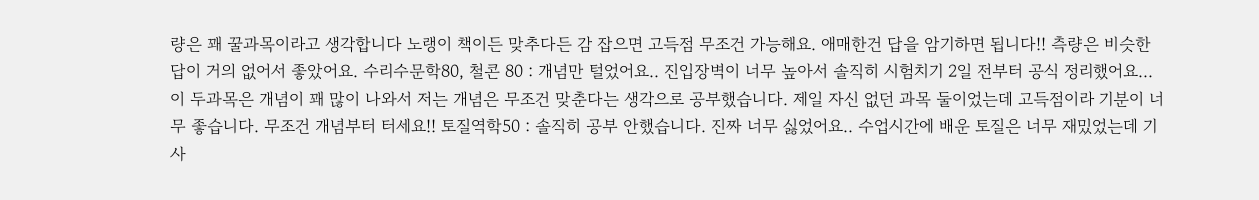량은 꽤 꿀과목이라고 생각합니다 노랭이 책이든 맞추다든 감 잡으면 고득점 무조건 가능해요. 애매한건 답을 암기하면 됩니다!! 측량은 비슷한 답이 거의 없어서 좋았어요. 수리수문학80, 철콘 80 : 개념만 털었어요.. 진입장벽이 너무 높아서 솔직히 시험치기 2일 전부터 공식 정리했어요... 이 두과목은 개념이 꽤 많이 나와서 저는 개념은 무조건 맞춘다는 생각으로 공부했습니다. 제일 자신 없던 과목 둘이었는데 고득점이라 기분이 너무 좋습니다. 무조건 개념부터 터세요!! 토질역학50 : 솔직히 공부 안했습니다. 진짜 너무 싫었어요.. 수업시간에 배운 토질은 너무 재밌었는데 기사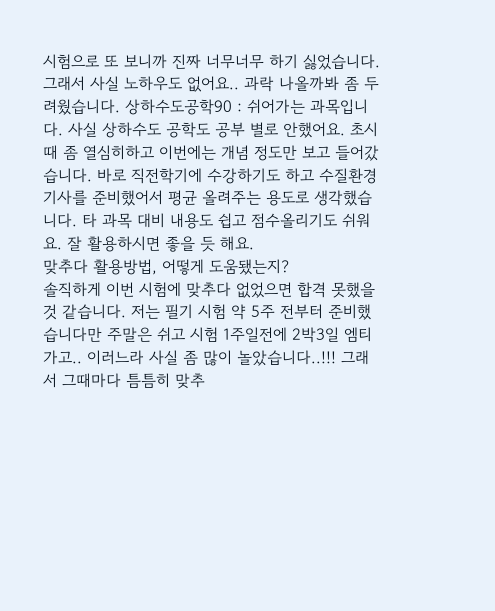시험으로 또 보니까 진짜 너무너무 하기 싫었습니다. 그래서 사실 노하우도 없어요.. 과락 나올까봐 좀 두려웠습니다. 상하수도공학90 : 쉬어가는 과목입니다. 사실 상하수도 공학도 공부 별로 안했어요. 초시때 좀 열심히하고 이번에는 개념 정도만 보고 들어갔습니다. 바로 직전학기에 수강하기도 하고 수질환경기사를 준비했어서 평균 올려주는 용도로 생각했습니다. 타 과목 대비 내용도 쉽고 점수올리기도 쉬워요. 잘 활용하시면 좋을 듯 해요.
맞추다 활용방법, 어떻게 도움됐는지?
솔직하게 이번 시험에 맞추다 없었으면 합격 못했을 것 같습니다. 저는 필기 시험 약 5주 전부터 준비했습니다만 주말은 쉬고 시험 1주일전에 2박3일 엠티가고.. 이러느라 사실 좀 많이 놀았습니다..!!! 그래서 그때마다 틈틈히 맞추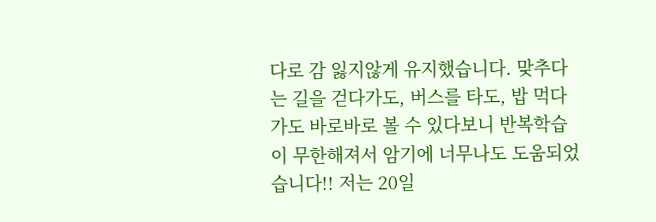다로 감 잃지않게 유지했습니다. 맞추다는 길을 걷다가도, 버스를 타도, 밥 먹다가도 바로바로 볼 수 있다보니 반복학습이 무한해져서 암기에 너무나도 도움되었습니다!! 저는 20일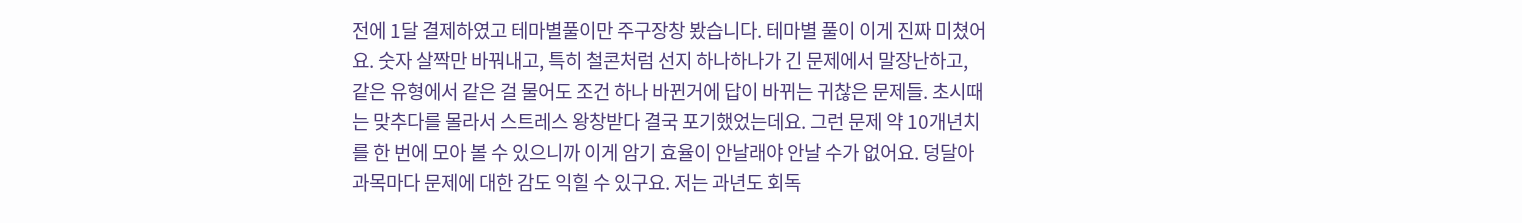전에 1달 결제하였고 테마별풀이만 주구장창 봤습니다. 테마별 풀이 이게 진짜 미쳤어요. 숫자 살짝만 바꿔내고, 특히 철콘처럼 선지 하나하나가 긴 문제에서 말장난하고, 같은 유형에서 같은 걸 물어도 조건 하나 바뀐거에 답이 바뀌는 귀찮은 문제들. 초시때는 맞추다를 몰라서 스트레스 왕창받다 결국 포기했었는데요. 그런 문제 약 10개년치를 한 번에 모아 볼 수 있으니까 이게 암기 효율이 안날래야 안날 수가 없어요. 덩달아 과목마다 문제에 대한 감도 익힐 수 있구요. 저는 과년도 회독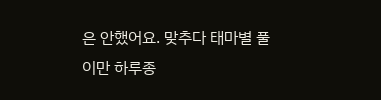은 안했어요. 맞추다 태마별 풀이만 하루종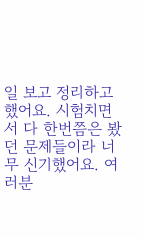일 보고 정리하고 했어요. 시험치면서 다 한번쯤은 봤던 문제들이라 너무 신기했어요. 여러분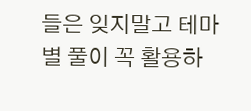들은 잊지말고 테마별 풀이 꼭 활용하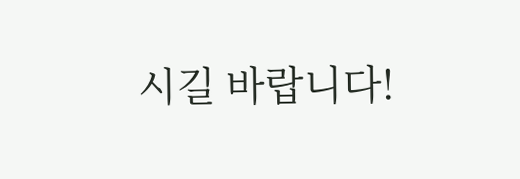시길 바랍니다!